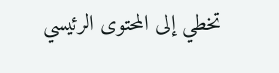تخطي إلى المحتوى الرئيسي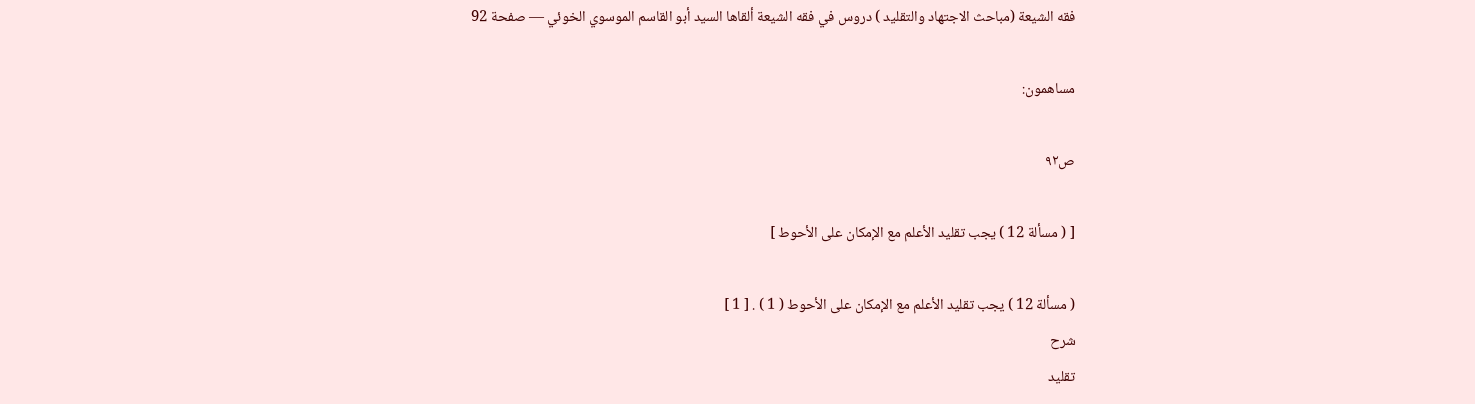فقه الشيعة (مباحث الاجتهاد والتقليد ) دروس في فقه الشيعة ألقاها السيد أبو القاسم الموسوي الخوئي — صفحة 92

مساهمون:

ص٩٢

[ ( مسألة 12 ) يجب تقليد الأعلم مع الإمكان على الأحوط ]

( مسألة 12 ) يجب تقليد الأعلم مع الإمكان على الأحوط ( 1 ) . [ 1 ]
شرح
تقليد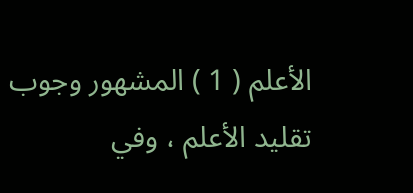الأعلم ( 1 ) المشهور وجوب تقليد الأعلم ، وفي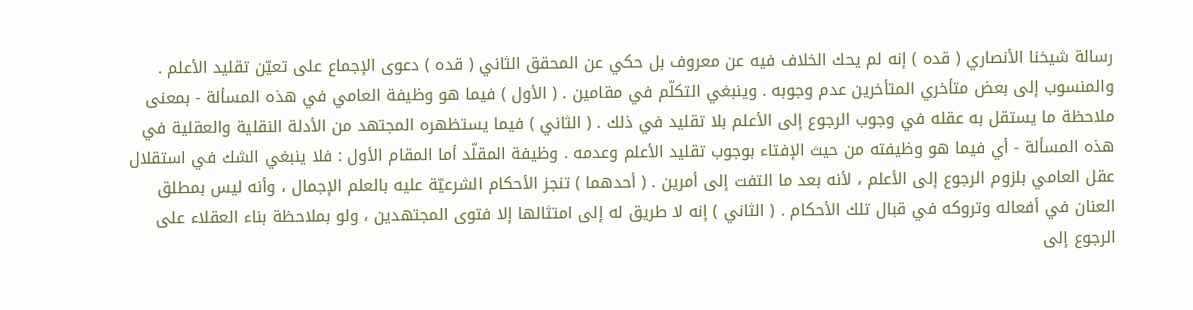رسالة شيخنا الأنصاري ( قده ) إنه لم يحك الخلاف فيه عن معروف بل حكي عن المحقق الثاني ( قده ) دعوى الإجماع على تعيّن تقليد الأعلم . والمنسوب إلى بعض متأخري المتأخرين عدم وجوبه . وينبغي التكلّم في مقامين . ( الأول ) فيما هو وظيفة العامي في هذه المسألة - بمعنى ملاحظة ما يستقل به عقله في وجوب الرجوع إلى الأعلم بلا تقليد في ذلك . ( الثاني ) فيما يستظهره المجتهد من الأدلة النقلية والعقلية في هذه المسألة - أي فيما هو وظيفته من حيث الإفتاء بوجوب تقليد الأعلم وعدمه . وظيفة المقلّد أما المقام الأول : فلا ينبغي الشك في استقلال عقل العامي بلزوم الرجوع إلى الأعلم ، لأنه بعد ما التفت إلى أمرين . ( أحدهما ) تنجز الأحكام الشرعيّة عليه بالعلم الإجمال ، وأنه ليس بمطلق العنان في أفعاله وتروكه في قبال تلك الأحكام . ( الثاني ) إنه لا طريق له إلى امتثالها إلا فتوى المجتهدين ، ولو بملاحظة بناء العقلاء على الرجوع إلى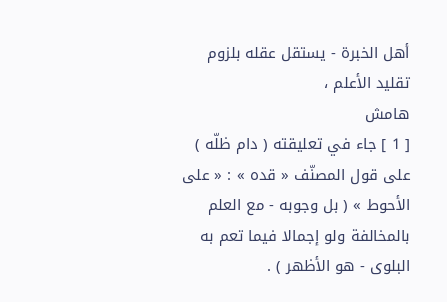أهل الخبرة - يستقل عقله بلزوم تقليد الأعلم ،
هامش
[ 1 ] جاء في تعليقته ( دام ظلّه ) على قول المصنّف « قده » : « على الأحوط » ( بل وجوبه - مع العلم بالمخالفة ولو إجمالا فيما تعم به البلوى - هو الأظهر ) .